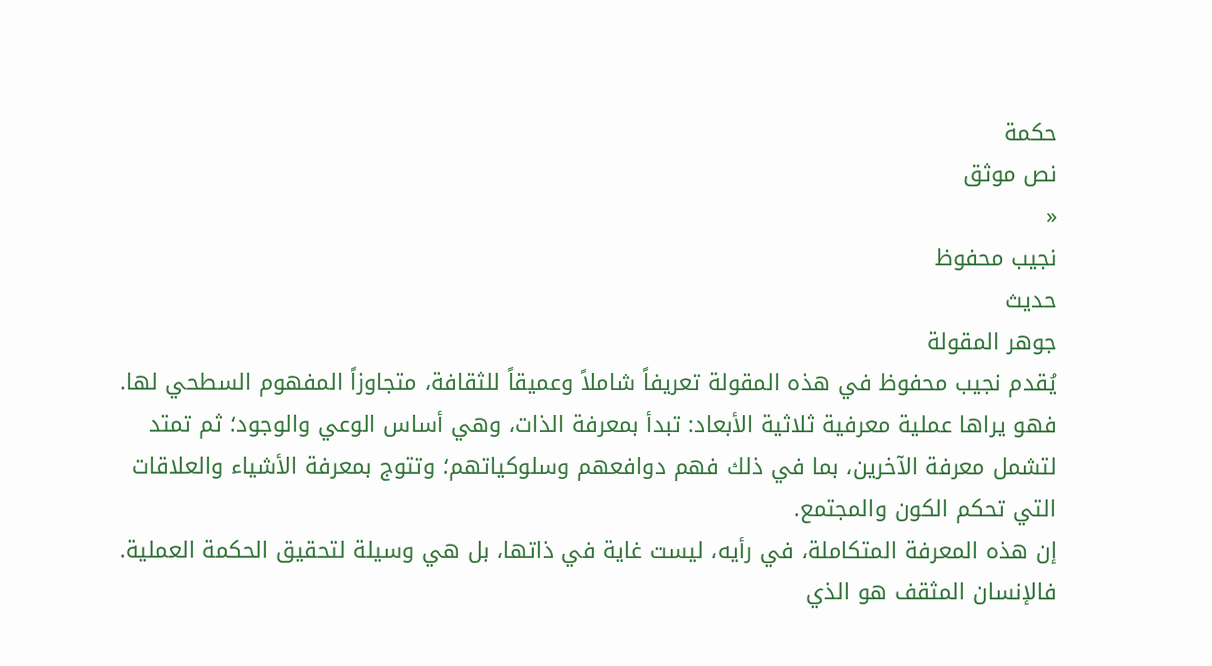حكمة
نص موثق
«
نجيب محفوظ
حديث
جوهر المقولة
يُقدم نجيب محفوظ في هذه المقولة تعريفاً شاملاً وعميقاً للثقافة، متجاوزاً المفهوم السطحي لها. فهو يراها عملية معرفية ثلاثية الأبعاد: تبدأ بمعرفة الذات، وهي أساس الوعي والوجود؛ ثم تمتد لتشمل معرفة الآخرين، بما في ذلك فهم دوافعهم وسلوكياتهم؛ وتتوج بمعرفة الأشياء والعلاقات التي تحكم الكون والمجتمع.
إن هذه المعرفة المتكاملة، في رأيه، ليست غاية في ذاتها، بل هي وسيلة لتحقيق الحكمة العملية. فالإنسان المثقف هو الذي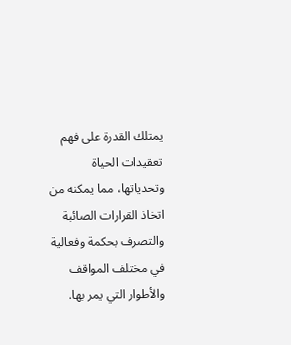يمتلك القدرة على فهم تعقيدات الحياة وتحدياتها، مما يمكنه من اتخاذ القرارات الصائبة والتصرف بحكمة وفعالية في مختلف المواقف والأطوار التي يمر بها.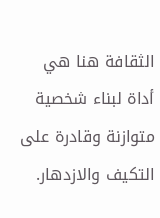الثقافة هنا هي أداة لبناء شخصية متوازنة وقادرة على التكيف والازدهار.